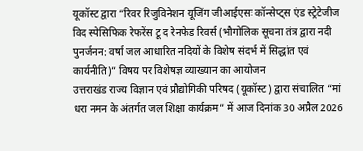यूकॉस्ट द्वारा “रिवर रिजुविनेशन यूजिंग जीआईएसः कॉन्सेप्ट्स एंड स्ट्रेटेजीज विद स्पेसिफिक रेफरेंस टू द रेनफेड रिवर्स (भौगोलिक सूचना तंत्र द्वारा नदी पुनर्जनन: वर्षा जल आधारित नदियों के विशेष संदर्भ में सिद्धांत एवं कार्यनीति)” विषय पर विशेषज्ञ व्याख्यान का आयोजन
उत्तराखंड राज्य विज्ञान एवं प्रौद्योगिकी परिषद (यूकॉस्ट) द्वारा संचालित “मां धरा नमन के अंतर्गत जल शिक्षा कार्यक्रम” में आज दिनांक 30 अप्रैल 2026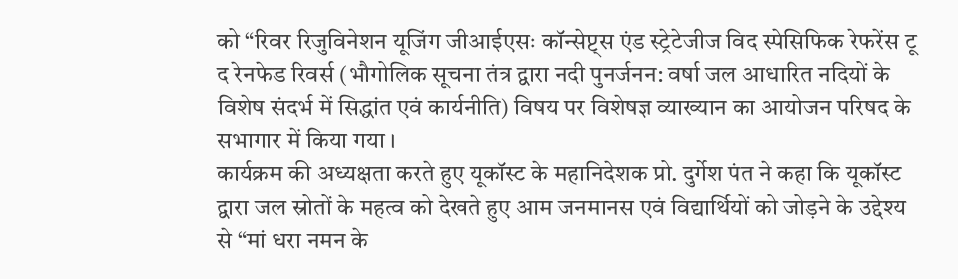को “रिवर रिजुविनेशन यूजिंग जीआईएसः कॉन्सेप्ट्स एंड स्ट्रेटेजीज विद स्पेसिफिक रेफरेंस टू द रेनफेड रिवर्स (भौगोलिक सूचना तंत्र द्वारा नदी पुनर्जनन: वर्षा जल आधारित नदियों के विशेष संदर्भ में सिद्धांत एवं कार्यनीति) विषय पर विशेषज्ञ व्याख्यान का आयोजन परिषद के सभागार में किया गया ।
कार्यक्रम की अध्यक्षता करते हुए यूकॉस्ट के महानिदेशक प्रो. दुर्गेश पंत ने कहा कि यूकॉस्ट द्वारा जल स्रोतों के महत्व को देखते हुए आम जनमानस एवं विद्यार्थियों को जोड़ने के उद्देश्य से “मां धरा नमन के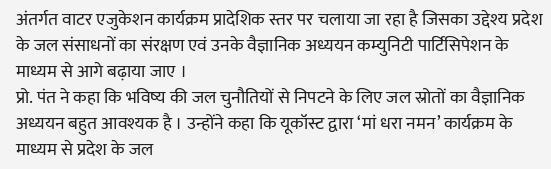अंतर्गत वाटर एजुकेशन कार्यक्रम प्रादेशिक स्तर पर चलाया जा रहा है जिसका उद्देश्य प्रदेश के जल संसाधनों का संरक्षण एवं उनके वैज्ञानिक अध्ययन कम्युनिटी पार्टिसिपेशन के माध्यम से आगे बढ़ाया जाए ।
प्रो. पंत ने कहा कि भविष्य की जल चुनौतियों से निपटने के लिए जल स्रोतों का वैज्ञानिक अध्ययन बहुत आवश्यक है । उन्होंने कहा कि यूकॉस्ट द्वारा ‘मां धरा नमन’ कार्यक्रम के माध्यम से प्रदेश के जल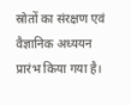स्रोतों का संरक्षण एवं वैज्ञानिक अध्ययन प्रारंभ किया गया है।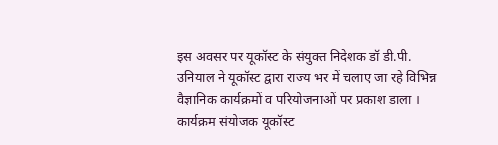इस अवसर पर यूकॉस्ट के संयुक्त निदेशक डॉ डी.पी. उनियाल ने यूकॉस्ट द्वारा राज्य भर में चलाए जा रहे विभिन्न वैज्ञानिक कार्यक्रमों व परियोजनाओं पर प्रकाश डाला ।
कार्यक्रम संयोजक यूकॉस्ट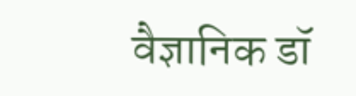वैज्ञानिक डॉ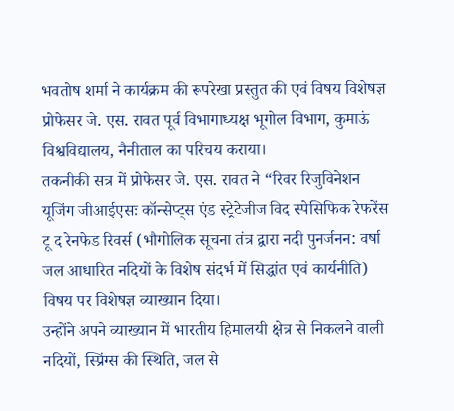भवतोष शर्मा ने कार्यक्रम की रूपरेखा प्रस्तुत की एवं विषय विशेषज्ञ प्रोफेसर जे. एस. रावत पूर्व विभागाध्यक्ष भूगोल विभाग, कुमाऊं विश्वविद्यालय, नैनीताल का परिचय कराया।
तकनीकी सत्र में प्रोफेसर जे. एस. रावत ने “रिवर रिजुविनेशन यूजिंग जीआईएसः कॉन्सेप्ट्स एंड स्ट्रेटेजीज विद स्पेसिफिक रेफरेंस टू द रेनफेड रिवर्स (भौगोलिक सूचना तंत्र द्वारा नदी पुनर्जनन: वर्षा जल आधारित नदियों के विशेष संदर्भ में सिद्धांत एवं कार्यनीति) विषय पर विशेषज्ञ व्याख्यान दिया।
उन्होंने अपने व्याख्यान में भारतीय हिमालयी क्षेत्र से निकलने वाली नदियों, स्प्रिंग्स की स्थिति, जल से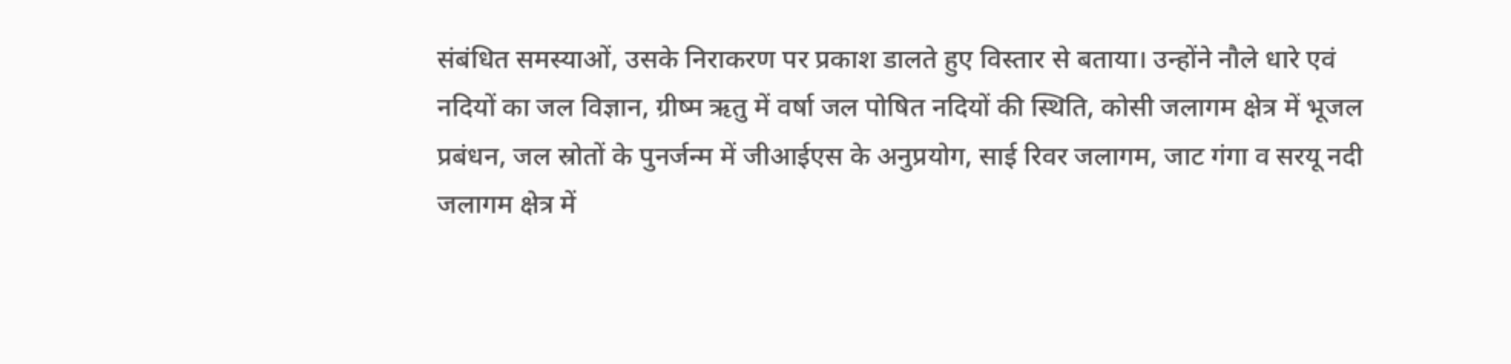संबंधित समस्याओं, उसके निराकरण पर प्रकाश डालते हुए विस्तार से बताया। उन्होंने नौले धारे एवं नदियों का जल विज्ञान, ग्रीष्म ऋतु में वर्षा जल पोषित नदियों की स्थिति, कोसी जलागम क्षेत्र में भूजल प्रबंधन, जल स्रोतों के पुनर्जन्म में जीआईएस के अनुप्रयोग, साई रिवर जलागम, जाट गंगा व सरयू नदी जलागम क्षेत्र में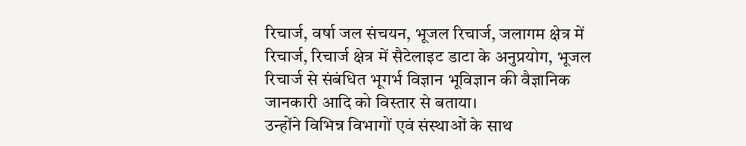रिचार्ज, वर्षा जल संचयन, भूजल रिचार्ज, जलागम क्षेत्र में रिचार्ज, रिचार्ज क्षेत्र में सैटेलाइट डाटा के अनुप्रयोग, भूजल रिचार्ज से संबंधित भूगर्भ विज्ञान भूविज्ञान की वैज्ञानिक जानकारी आदि को विस्तार से बताया।
उन्होंने विभिन्न विभागों एवं संस्थाओं के साथ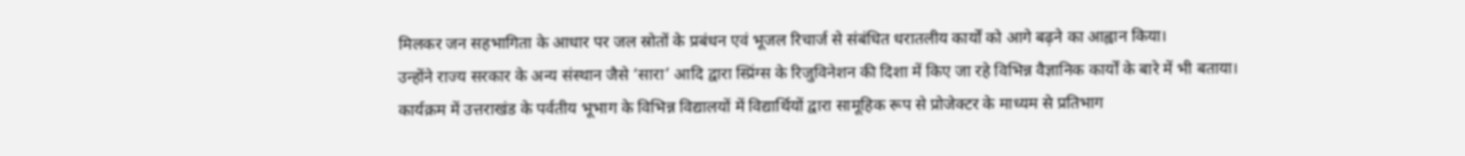मिलकर जन सहभागिता के आधार पर जल स्रोतों के प्रबंधन एवं भूजल रिचार्ज से संबंधित धरातलीय कार्यों को आगे बढ़ने का आह्वान किया।
उन्होंने राज्य सरकार के अन्य संस्थान जैसे ‘सारा’ आदि द्वारा स्प्रिंग्स के रिजुविनेशन की दिशा में किए जा रहे विभिन्न वैज्ञानिक कार्यों के बारे में भी बताया।
कार्यक्रम में उत्तराखंड के पर्वतीय भूभाग के विभिन्न विद्यालयों में विद्यार्थियों द्वारा सामूहिक रूप से प्रोजेक्टर के माध्यम से प्रतिभाग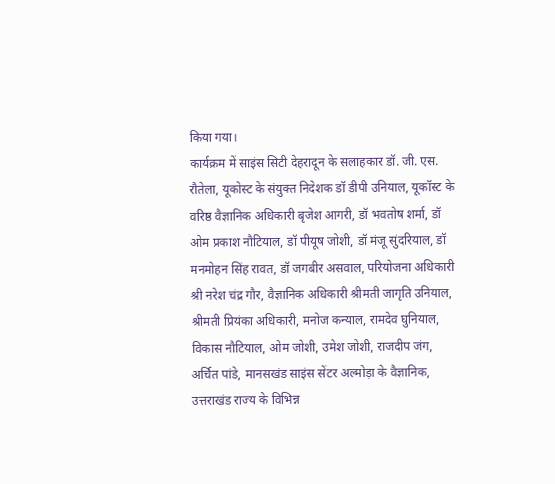किया गया।
कार्यक्रम में साइंस सिटी देहरादून के सलाहकार डॉ. जी. एस. रौतेला, यूकोस्ट के संयुक्त निदेशक डॉ डीपी उनियाल, यूकॉस्ट के वरिष्ठ वैज्ञानिक अधिकारी बृजेश आगरी, डॉ भवतोष शर्मा, डॉ ओम प्रकाश नौटियाल, डॉ पीयूष जोशी, डॉ मंजू सुंदरियाल, डॉ मनमोहन सिंह रावत, डॉ जगबीर असवाल, परियोजना अधिकारी श्री नरेश चंद्र गौर, वैज्ञानिक अधिकारी श्रीमती जागृति उनियाल, श्रीमती प्रियंका अधिकारी, मनोज कन्याल, रामदेव घुनियाल, विकास नौटियाल, ओम जोशी, उमेश जोशी, राजदीप जंग, अर्चित पांडे, मानसखंड साइंस सेंटर अल्मोड़ा के वैज्ञानिक, उत्तराखंड राज्य के विभिन्न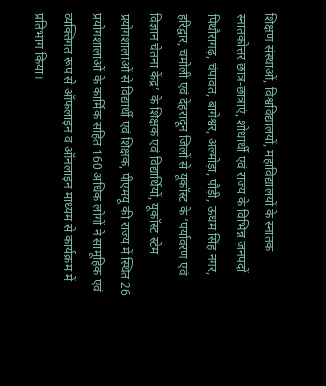शिक्षण संस्थाओं, विश्वविद्यालयों, महाविद्यालयों के स्नातक स्नातकोत्तर छात्र-छात्राएं, शोधार्थी एवं राज्य के विभिन्न जनपदों पिथौरागढ़, चंपावत, बागेश्वर, अल्मोड़ा, पौड़ी, ऊधम सिंह नगर, हरिद्वार, चमोली एवं देहरादून जिलों से यूकॉस्ट के ‘पर्यावरण एवं विज्ञान चेतना केंद्र’ के शिक्षक एवं विद्यार्थियों, यूकॉस्ट स्टेम प्रयोगशालाओं से विद्यार्थी एवं शिक्षक, पीएमयू की राज्य में स्थित 26 प्रयोगशालाओं के कार्मिक सहित 160 अधिक लोगों ने सामूहिक एवं व्यक्तिगत रूप से ऑफलाइन व ऑनलाइन माध्यम से कार्यक्रम में प्रतिभाग किया।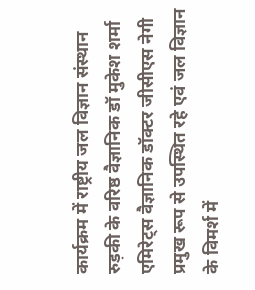कार्यक्रम में राष्ट्रीय जल विज्ञान संस्थान रुड़की के वरिष्ठ वैज्ञानिक डॉ मुकेश शर्मा एमिरेट्स वैज्ञानिक डॉक्टर जीसीएस नेगी प्रमुख रूप से उपस्थित रहे एवं जल विज्ञान के विमर्श में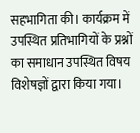सहभागिता की। कार्यक्रम में उपस्थित प्रतिभागियों के प्रश्नों का समाधान उपस्थित विषय विशेषज्ञों द्वारा किया गया।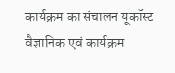कार्यक्रम का संचालन यूकॉस्ट वैज्ञानिक एवं कार्यक्रम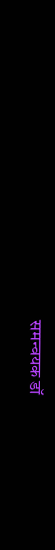समन्वयक डॉ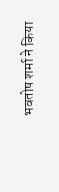भवतोष शर्मा ने किया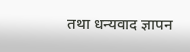तथा धन्यवाद ज्ञापन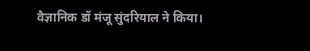वैज्ञानिक डॉ मंजू सुंदरियाल ने किया।